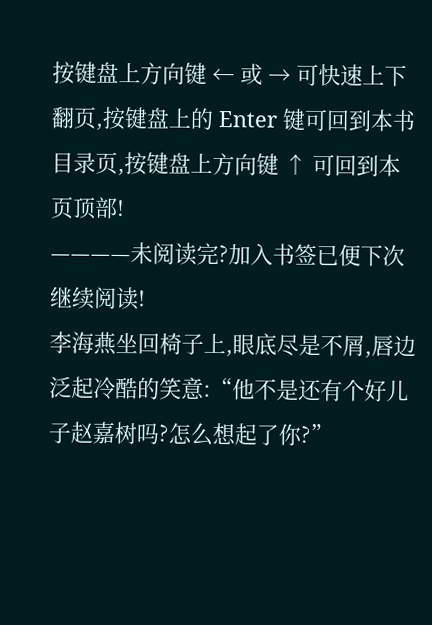按键盘上方向键 ← 或 → 可快速上下翻页,按键盘上的 Enter 键可回到本书目录页,按键盘上方向键 ↑ 可回到本页顶部!
————未阅读完?加入书签已便下次继续阅读!
李海燕坐回椅子上,眼底尽是不屑,唇边泛起冷酷的笑意:“他不是还有个好儿子赵嘉树吗?怎么想起了你?”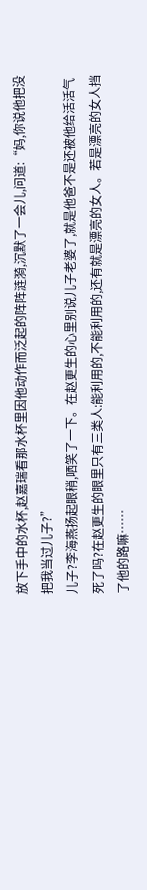放下手中的水杯,赵嘉瑞看那水杯里因他动作而泛起的阵阵涟漪,沉默了一会儿,问道:“妈,你说他把没把我当过儿子?”
儿子?李海燕扬起眼稍,哂笑了一下。在赵更生的心里别说儿子老婆了,就是他爸不是还被他给活活气死了吗?在赵更生的眼里只有三类人:能利用的,不能利用的,还有就是漂亮的女人。若是漂亮的女人挡了他的路嘛……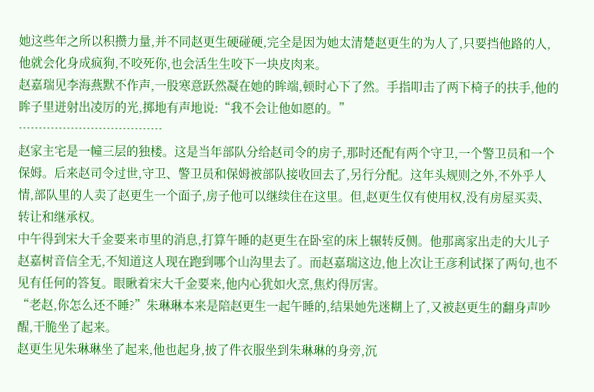她这些年之所以积攒力量,并不同赵更生硬碰硬,完全是因为她太清楚赵更生的为人了,只要挡他路的人,他就会化身成疯狗,不咬死你,也会活生生咬下一块皮肉来。
赵嘉瑞见李海燕默不作声,一股寒意跃然凝在她的眸端,顿时心下了然。手指叩击了两下椅子的扶手,他的眸子里迸射出凌厉的光,掷地有声地说:“我不会让他如愿的。”
………………………………
赵家主宅是一幢三层的独楼。这是当年部队分给赵司令的房子,那时还配有两个守卫,一个警卫员和一个保姆。后来赵司令过世,守卫、警卫员和保姆被部队接收回去了,另行分配。这年头规则之外,不外乎人情,部队里的人卖了赵更生一个面子,房子他可以继续住在这里。但,赵更生仅有使用权,没有房屋买卖、转让和继承权。
中午得到宋大千金要来市里的消息,打算午睡的赵更生在卧室的床上辗转反侧。他那离家出走的大儿子赵嘉树音信全无,不知道这人现在跑到哪个山沟里去了。而赵嘉瑞这边,他上次让王彦利试探了两句,也不见有任何的答复。眼瞅着宋大千金要来,他内心犹如火烹,焦灼得厉害。
“老赵,你怎么还不睡?”朱琳琳本来是陪赵更生一起午睡的,结果她先迷糊上了,又被赵更生的翻身声吵醒,干脆坐了起来。
赵更生见朱琳琳坐了起来,他也起身,披了件衣服坐到朱琳琳的身旁,沉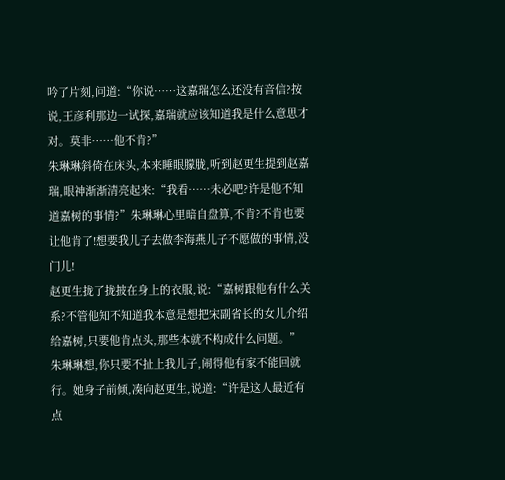吟了片刻,问道:“你说……这嘉瑞怎么还没有音信?按说,王彦利那边一试探,嘉瑞就应该知道我是什么意思才对。莫非……他不肯?”
朱琳琳斜倚在床头,本来睡眼朦胧,听到赵更生提到赵嘉瑞,眼神渐渐清亮起来:“我看……未必吧?许是他不知道嘉树的事情?”朱琳琳心里暗自盘算,不肯?不肯也要让他肯了!想要我儿子去做李海燕儿子不愿做的事情,没门儿!
赵更生拢了拢披在身上的衣服,说:“嘉树跟他有什么关系?不管他知不知道我本意是想把宋副省长的女儿介绍给嘉树,只要他肯点头,那些本就不构成什么问题。”
朱琳琳想,你只要不扯上我儿子,闹得他有家不能回就行。她身子前倾,凑向赵更生,说道:“许是这人最近有点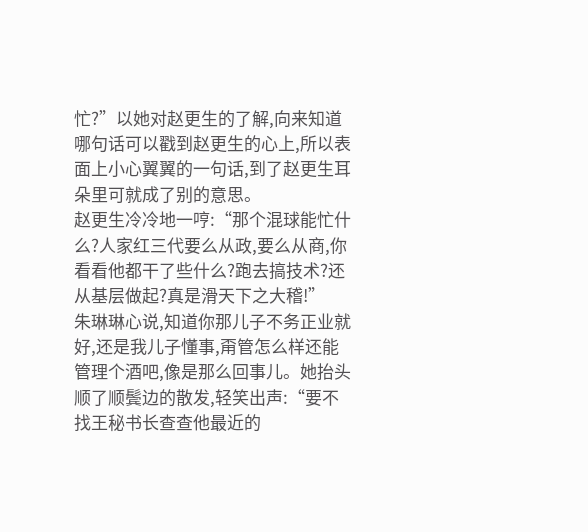忙?”以她对赵更生的了解,向来知道哪句话可以戳到赵更生的心上,所以表面上小心翼翼的一句话,到了赵更生耳朵里可就成了别的意思。
赵更生冷冷地一哼:“那个混球能忙什么?人家红三代要么从政,要么从商,你看看他都干了些什么?跑去搞技术?还从基层做起?真是滑天下之大稽!”
朱琳琳心说,知道你那儿子不务正业就好,还是我儿子懂事,甭管怎么样还能管理个酒吧,像是那么回事儿。她抬头顺了顺鬓边的散发,轻笑出声:“要不找王秘书长查查他最近的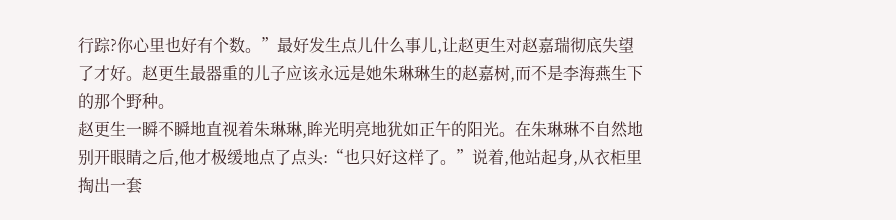行踪?你心里也好有个数。”最好发生点儿什么事儿,让赵更生对赵嘉瑞彻底失望了才好。赵更生最器重的儿子应该永远是她朱琳琳生的赵嘉树,而不是李海燕生下的那个野种。
赵更生一瞬不瞬地直视着朱琳琳,眸光明亮地犹如正午的阳光。在朱琳琳不自然地别开眼睛之后,他才极缓地点了点头:“也只好这样了。”说着,他站起身,从衣柜里掏出一套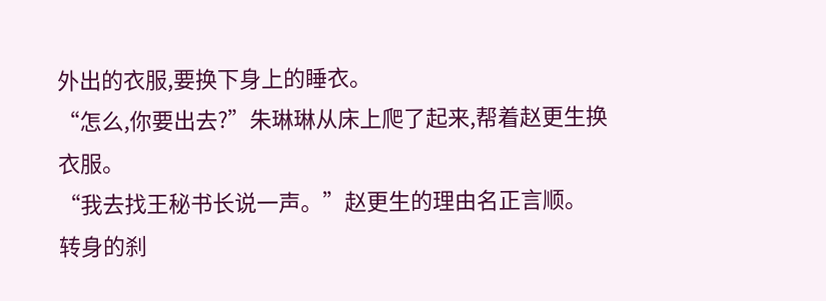外出的衣服,要换下身上的睡衣。
“怎么,你要出去?”朱琳琳从床上爬了起来,帮着赵更生换衣服。
“我去找王秘书长说一声。”赵更生的理由名正言顺。
转身的刹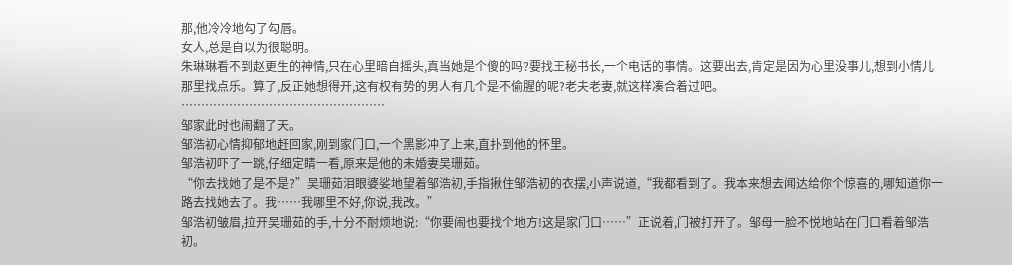那,他冷冷地勾了勾唇。
女人,总是自以为很聪明。
朱琳琳看不到赵更生的神情,只在心里暗自摇头,真当她是个傻的吗?要找王秘书长,一个电话的事情。这要出去,肯定是因为心里没事儿,想到小情儿那里找点乐。算了,反正她想得开,这有权有势的男人有几个是不偷腥的呢?老夫老妻,就这样凑合着过吧。
……………………………………………
邹家此时也闹翻了天。
邹浩初心情抑郁地赶回家,刚到家门口,一个黑影冲了上来,直扑到他的怀里。
邹浩初吓了一跳,仔细定睛一看,原来是他的未婚妻吴珊茹。
“你去找她了是不是?”吴珊茹泪眼婆娑地望着邹浩初,手指揪住邹浩初的衣摆,小声说道,“我都看到了。我本来想去闻达给你个惊喜的,哪知道你一路去找她去了。我……我哪里不好,你说,我改。”
邹浩初皱眉,拉开吴珊茹的手,十分不耐烦地说:“你要闹也要找个地方!这是家门口……”正说着,门被打开了。邹母一脸不悦地站在门口看着邹浩初。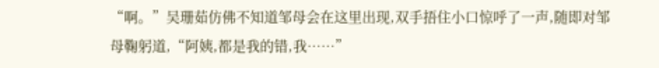“啊。”吴珊茹仿佛不知道邹母会在这里出现,双手捂住小口惊呼了一声,随即对邹母鞠躬道,“阿姨,都是我的错,我……”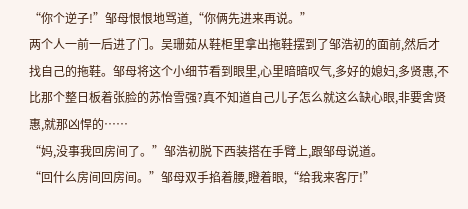“你个逆子!”邹母恨恨地骂道,“你俩先进来再说。”
两个人一前一后进了门。吴珊茹从鞋柜里拿出拖鞋摆到了邹浩初的面前,然后才找自己的拖鞋。邹母将这个小细节看到眼里,心里暗暗叹气,多好的媳妇,多贤惠,不比那个整日板着张脸的苏怡雪强?真不知道自己儿子怎么就这么缺心眼,非要舍贤惠,就那凶悍的……
“妈,没事我回房间了。”邹浩初脱下西装搭在手臂上,跟邹母说道。
“回什么房间回房间。”邹母双手掐着腰,瞪着眼,“给我来客厅!”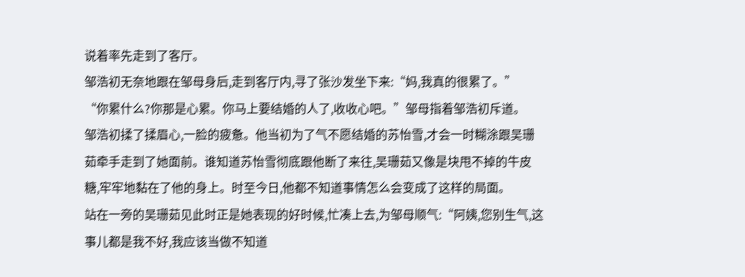说着率先走到了客厅。
邹浩初无奈地跟在邹母身后,走到客厅内,寻了张沙发坐下来:“妈,我真的很累了。”
“你累什么?你那是心累。你马上要结婚的人了,收收心吧。”邹母指着邹浩初斥道。
邹浩初揉了揉眉心,一脸的疲惫。他当初为了气不愿结婚的苏怡雪,才会一时糊涂跟吴珊茹牵手走到了她面前。谁知道苏怡雪彻底跟他断了来往,吴珊茹又像是块甩不掉的牛皮糖,牢牢地黏在了他的身上。时至今日,他都不知道事情怎么会变成了这样的局面。
站在一旁的吴珊茹见此时正是她表现的好时候,忙凑上去,为邹母顺气:“阿姨,您别生气,这事儿都是我不好,我应该当做不知道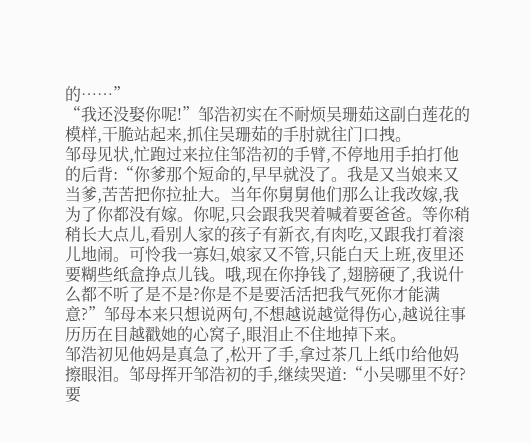的……”
“我还没娶你呢!”邹浩初实在不耐烦吴珊茹这副白莲花的模样,干脆站起来,抓住吴珊茹的手肘就往门口拽。
邹母见状,忙跑过来拉住邹浩初的手臂,不停地用手拍打他的后背:“你爹那个短命的,早早就没了。我是又当娘来又当爹,苦苦把你拉扯大。当年你舅舅他们那么让我改嫁,我为了你都没有嫁。你呢,只会跟我哭着喊着要爸爸。等你稍稍长大点儿,看别人家的孩子有新衣,有肉吃,又跟我打着滚儿地闹。可怜我一寡妇,娘家又不管,只能白天上班,夜里还要糊些纸盒挣点儿钱。哦,现在你挣钱了,翅膀硬了,我说什么都不听了是不是?你是不是要活活把我气死你才能满意?”邹母本来只想说两句,不想越说越觉得伤心,越说往事历历在目越戳她的心窝子,眼泪止不住地掉下来。
邹浩初见他妈是真急了,松开了手,拿过茶几上纸巾给他妈擦眼泪。邹母挥开邹浩初的手,继续哭道:“小吴哪里不好?要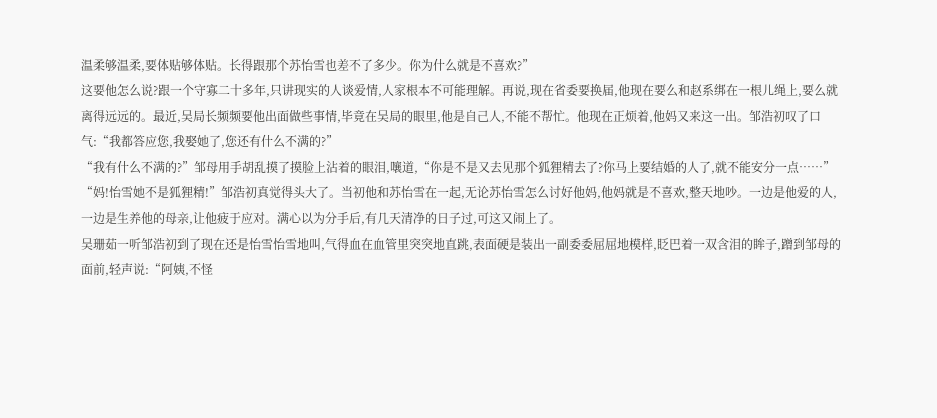温柔够温柔,要体贴够体贴。长得跟那个苏怡雪也差不了多少。你为什么就是不喜欢?”
这要他怎么说?跟一个守寡二十多年,只讲现实的人谈爱情,人家根本不可能理解。再说,现在省委要换届,他现在要么和赵系绑在一根儿绳上,要么就离得远远的。最近,吴局长频频要他出面做些事情,毕竟在吴局的眼里,他是自己人,不能不帮忙。他现在正烦着,他妈又来这一出。邹浩初叹了口气:“我都答应您,我娶她了,您还有什么不满的?”
“我有什么不满的?”邹母用手胡乱摸了摸脸上沾着的眼泪,嚷道,“你是不是又去见那个狐狸精去了?你马上要结婚的人了,就不能安分一点……”
“妈!怡雪她不是狐狸精!”邹浩初真觉得头大了。当初他和苏怡雪在一起,无论苏怡雪怎么讨好他妈,他妈就是不喜欢,整天地吵。一边是他爱的人,一边是生养他的母亲,让他疲于应对。满心以为分手后,有几天清净的日子过,可这又闹上了。
吴珊茹一听邹浩初到了现在还是怡雪怡雪地叫,气得血在血管里突突地直跳,表面硬是装出一副委委屈屈地模样,眨巴着一双含泪的眸子,蹭到邹母的面前,轻声说:“阿姨,不怪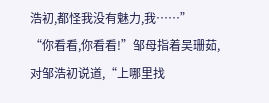浩初,都怪我没有魅力,我……”
“你看看,你看看!”邹母指着吴珊茹,对邹浩初说道,“上哪里找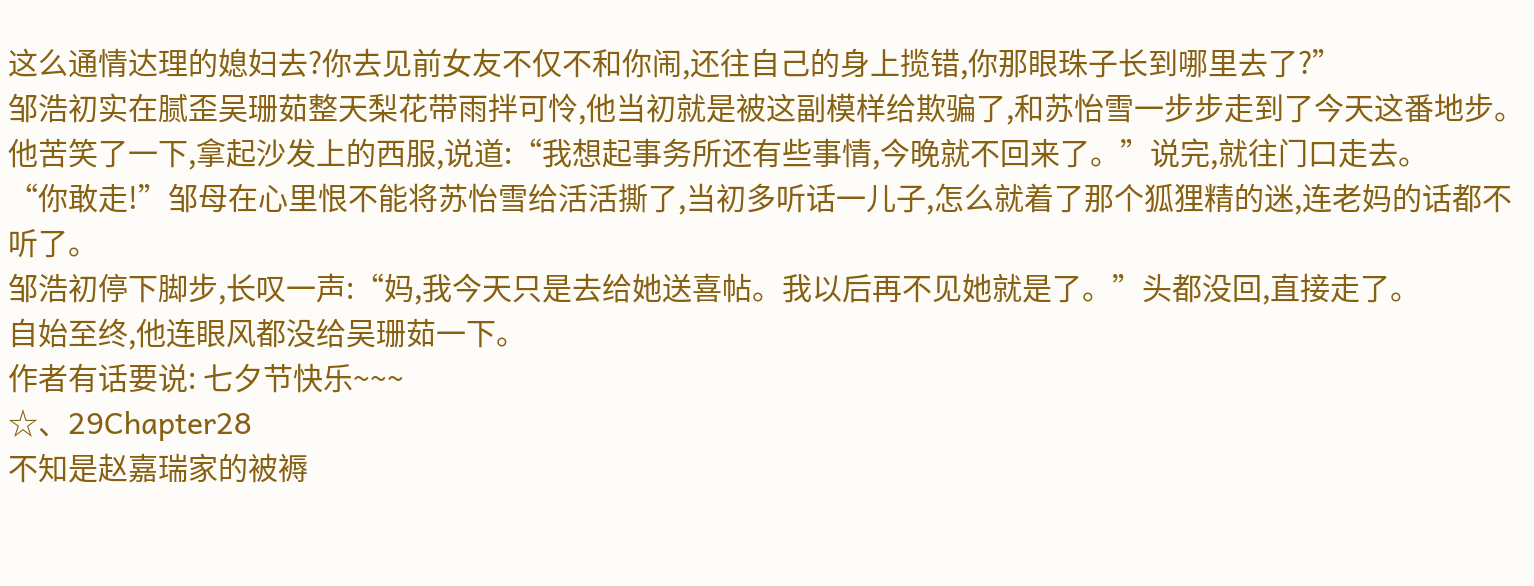这么通情达理的媳妇去?你去见前女友不仅不和你闹,还往自己的身上揽错,你那眼珠子长到哪里去了?”
邹浩初实在腻歪吴珊茹整天梨花带雨拌可怜,他当初就是被这副模样给欺骗了,和苏怡雪一步步走到了今天这番地步。他苦笑了一下,拿起沙发上的西服,说道:“我想起事务所还有些事情,今晚就不回来了。”说完,就往门口走去。
“你敢走!”邹母在心里恨不能将苏怡雪给活活撕了,当初多听话一儿子,怎么就着了那个狐狸精的迷,连老妈的话都不听了。
邹浩初停下脚步,长叹一声:“妈,我今天只是去给她送喜帖。我以后再不见她就是了。”头都没回,直接走了。
自始至终,他连眼风都没给吴珊茹一下。
作者有话要说: 七夕节快乐~~~
☆、29Chapter28
不知是赵嘉瑞家的被褥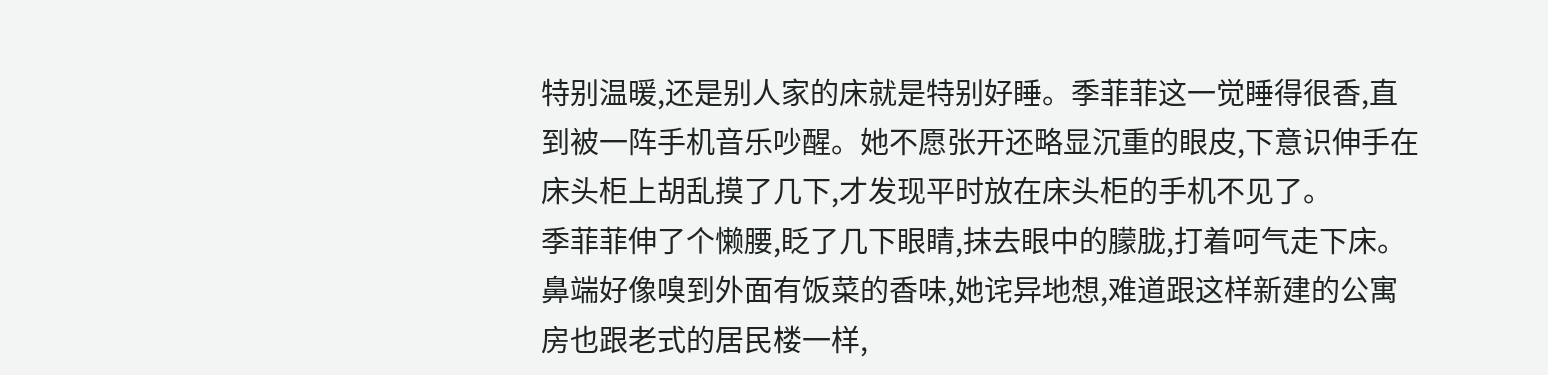特别温暖,还是别人家的床就是特别好睡。季菲菲这一觉睡得很香,直到被一阵手机音乐吵醒。她不愿张开还略显沉重的眼皮,下意识伸手在床头柜上胡乱摸了几下,才发现平时放在床头柜的手机不见了。
季菲菲伸了个懒腰,眨了几下眼睛,抹去眼中的朦胧,打着呵气走下床。鼻端好像嗅到外面有饭菜的香味,她诧异地想,难道跟这样新建的公寓房也跟老式的居民楼一样,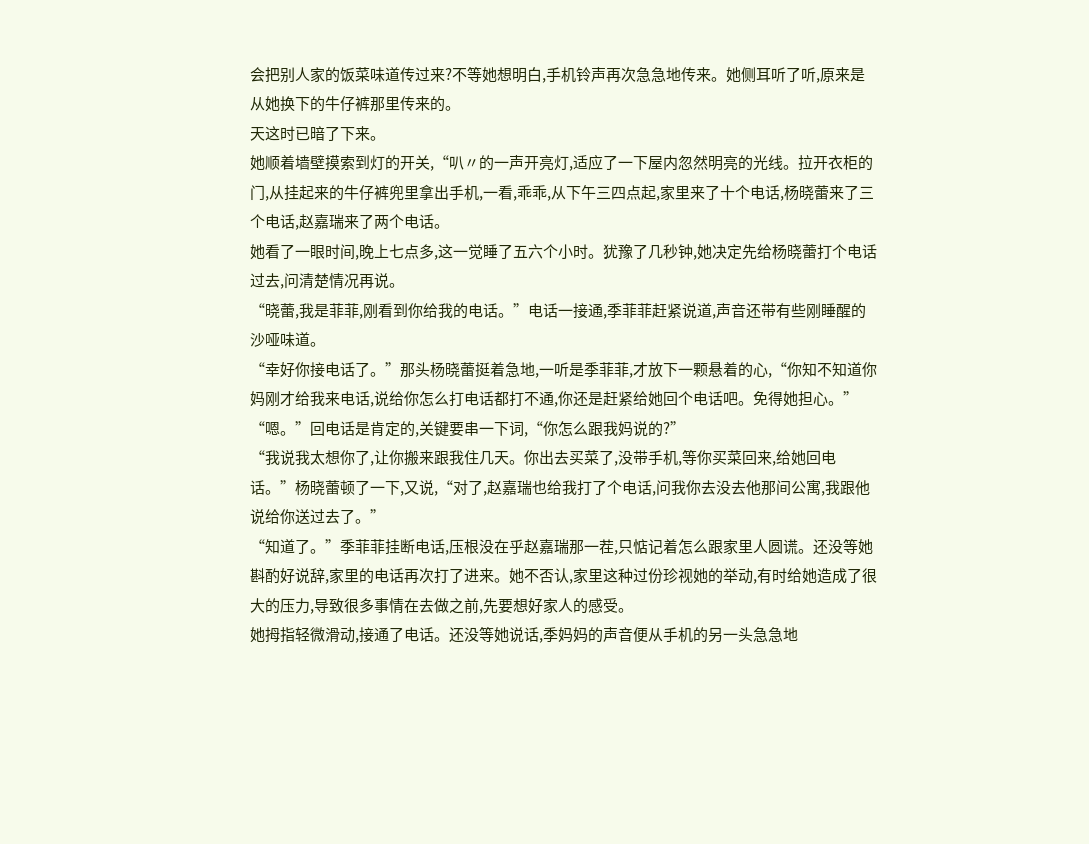会把别人家的饭菜味道传过来?不等她想明白,手机铃声再次急急地传来。她侧耳听了听,原来是从她换下的牛仔裤那里传来的。
天这时已暗了下来。
她顺着墙壁摸索到灯的开关,“叭〃的一声开亮灯,适应了一下屋内忽然明亮的光线。拉开衣柜的门,从挂起来的牛仔裤兜里拿出手机,一看,乖乖,从下午三四点起,家里来了十个电话,杨晓蕾来了三个电话,赵嘉瑞来了两个电话。
她看了一眼时间,晚上七点多,这一觉睡了五六个小时。犹豫了几秒钟,她决定先给杨晓蕾打个电话过去,问清楚情况再说。
“晓蕾,我是菲菲,刚看到你给我的电话。”电话一接通,季菲菲赶紧说道,声音还带有些刚睡醒的沙哑味道。
“幸好你接电话了。”那头杨晓蕾挺着急地,一听是季菲菲,才放下一颗悬着的心,“你知不知道你妈刚才给我来电话,说给你怎么打电话都打不通,你还是赶紧给她回个电话吧。免得她担心。”
“嗯。”回电话是肯定的,关键要串一下词,“你怎么跟我妈说的?”
“我说我太想你了,让你搬来跟我住几天。你出去买菜了,没带手机,等你买菜回来,给她回电话。”杨晓蕾顿了一下,又说,“对了,赵嘉瑞也给我打了个电话,问我你去没去他那间公寓,我跟他说给你送过去了。”
“知道了。”季菲菲挂断电话,压根没在乎赵嘉瑞那一茬,只惦记着怎么跟家里人圆谎。还没等她斟酌好说辞,家里的电话再次打了进来。她不否认,家里这种过份珍视她的举动,有时给她造成了很大的压力,导致很多事情在去做之前,先要想好家人的感受。
她拇指轻微滑动,接通了电话。还没等她说话,季妈妈的声音便从手机的另一头急急地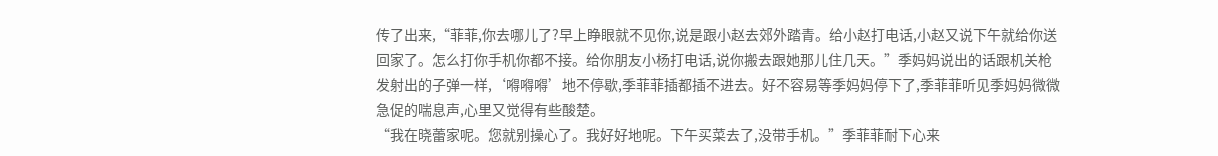传了出来,“菲菲,你去哪儿了?早上睁眼就不见你,说是跟小赵去郊外踏青。给小赵打电话,小赵又说下午就给你送回家了。怎么打你手机你都不接。给你朋友小杨打电话,说你搬去跟她那儿住几天。”季妈妈说出的话跟机关枪发射出的子弹一样,‘嘚嘚嘚’地不停歇,季菲菲插都插不进去。好不容易等季妈妈停下了,季菲菲听见季妈妈微微急促的喘息声,心里又觉得有些酸楚。
“我在晓蕾家呢。您就别操心了。我好好地呢。下午买菜去了,没带手机。”季菲菲耐下心来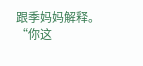跟季妈妈解释。
“你这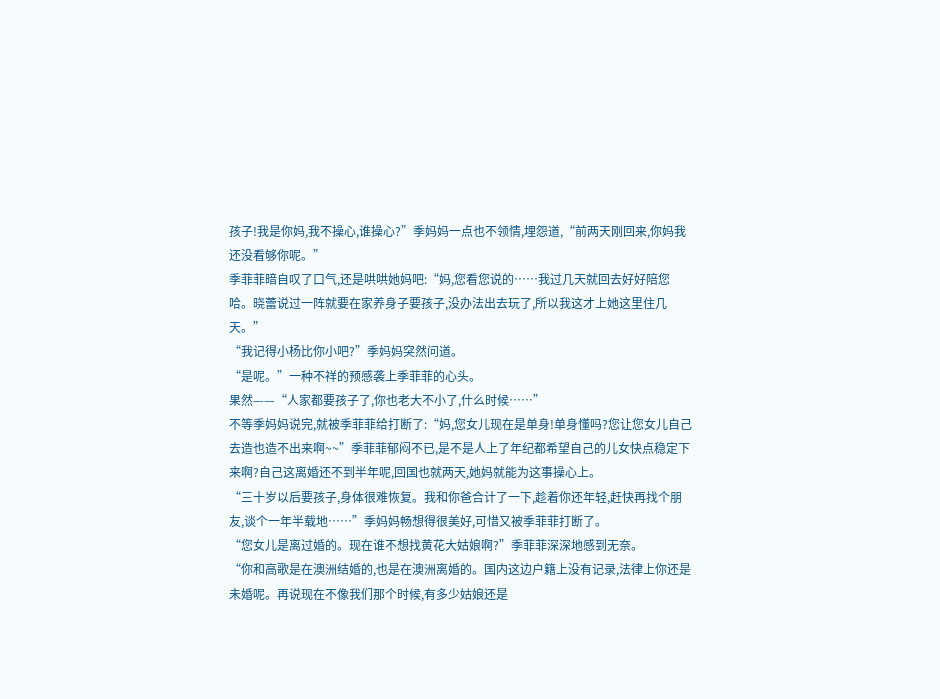孩子!我是你妈,我不操心,谁操心?”季妈妈一点也不领情,埋怨道,“前两天刚回来,你妈我还没看够你呢。”
季菲菲暗自叹了口气,还是哄哄她妈吧:“妈,您看您说的……我过几天就回去好好陪您哈。晓蕾说过一阵就要在家养身子要孩子,没办法出去玩了,所以我这才上她这里住几天。”
“我记得小杨比你小吧?”季妈妈突然问道。
“是呢。”一种不祥的预感袭上季菲菲的心头。
果然——“人家都要孩子了,你也老大不小了,什么时候……”
不等季妈妈说完,就被季菲菲给打断了:“妈,您女儿现在是单身!单身懂吗?您让您女儿自己去造也造不出来啊~~”季菲菲郁闷不已,是不是人上了年纪都希望自己的儿女快点稳定下来啊?自己这离婚还不到半年呢,回国也就两天,她妈就能为这事操心上。
“三十岁以后要孩子,身体很难恢复。我和你爸合计了一下,趁着你还年轻,赶快再找个朋友,谈个一年半载地……”季妈妈畅想得很美好,可惜又被季菲菲打断了。
“您女儿是离过婚的。现在谁不想找黄花大姑娘啊?”季菲菲深深地感到无奈。
“你和高歌是在澳洲结婚的,也是在澳洲离婚的。国内这边户籍上没有记录,法律上你还是未婚呢。再说现在不像我们那个时候,有多少姑娘还是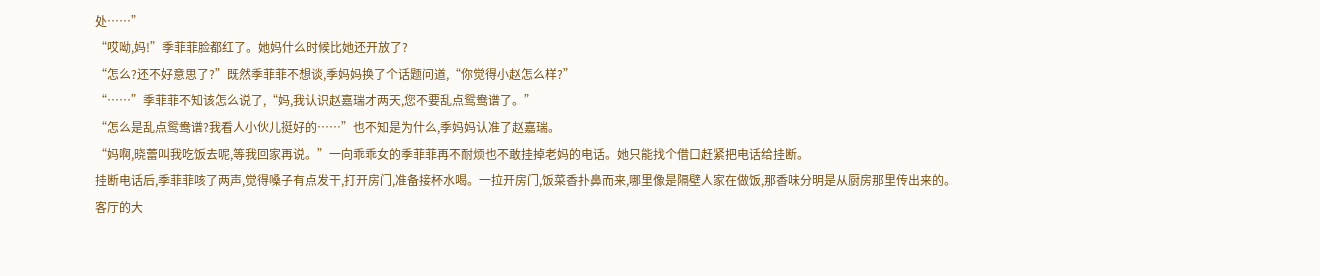处……”
“哎呦,妈!”季菲菲脸都红了。她妈什么时候比她还开放了?
“怎么?还不好意思了?”既然季菲菲不想谈,季妈妈换了个话题问道,“你觉得小赵怎么样?”
“……”季菲菲不知该怎么说了,“妈,我认识赵嘉瑞才两天,您不要乱点鸳鸯谱了。”
“怎么是乱点鸳鸯谱?我看人小伙儿挺好的……”也不知是为什么,季妈妈认准了赵嘉瑞。
“妈啊,晓蕾叫我吃饭去呢,等我回家再说。”一向乖乖女的季菲菲再不耐烦也不敢挂掉老妈的电话。她只能找个借口赶紧把电话给挂断。
挂断电话后,季菲菲咳了两声,觉得嗓子有点发干,打开房门,准备接杯水喝。一拉开房门,饭菜香扑鼻而来,哪里像是隔壁人家在做饭,那香味分明是从厨房那里传出来的。
客厅的大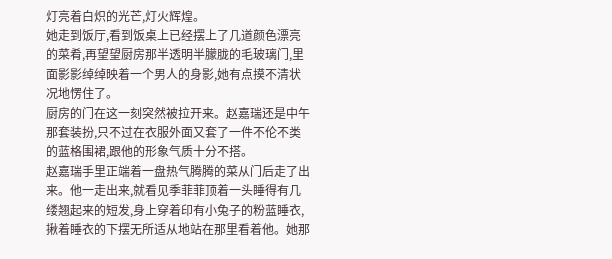灯亮着白炽的光芒,灯火辉煌。
她走到饭厅,看到饭桌上已经摆上了几道颜色漂亮的菜肴,再望望厨房那半透明半朦胧的毛玻璃门,里面影影绰绰映着一个男人的身影,她有点摸不清状况地愣住了。
厨房的门在这一刻突然被拉开来。赵嘉瑞还是中午那套装扮,只不过在衣服外面又套了一件不伦不类的蓝格围裙,跟他的形象气质十分不搭。
赵嘉瑞手里正端着一盘热气腾腾的菜从门后走了出来。他一走出来,就看见季菲菲顶着一头睡得有几缕翘起来的短发,身上穿着印有小兔子的粉蓝睡衣,揪着睡衣的下摆无所适从地站在那里看着他。她那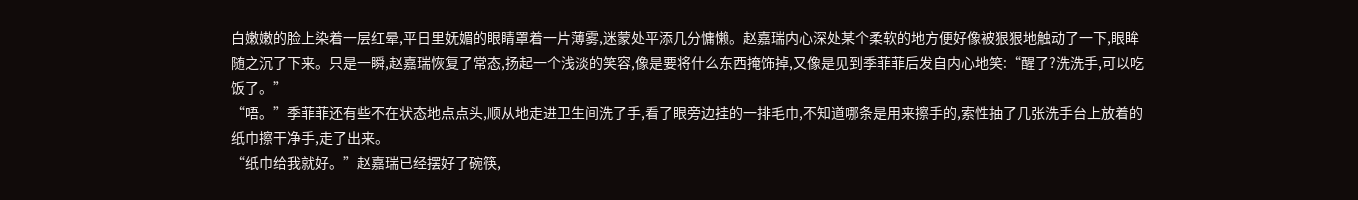白嫩嫩的脸上染着一层红晕,平日里妩媚的眼睛罩着一片薄雾,迷蒙处平添几分慵懒。赵嘉瑞内心深处某个柔软的地方便好像被狠狠地触动了一下,眼眸随之沉了下来。只是一瞬,赵嘉瑞恢复了常态,扬起一个浅淡的笑容,像是要将什么东西掩饰掉,又像是见到季菲菲后发自内心地笑:“醒了?洗洗手,可以吃饭了。”
“唔。”季菲菲还有些不在状态地点点头,顺从地走进卫生间洗了手,看了眼旁边挂的一排毛巾,不知道哪条是用来擦手的,索性抽了几张洗手台上放着的纸巾擦干净手,走了出来。
“纸巾给我就好。”赵嘉瑞已经摆好了碗筷,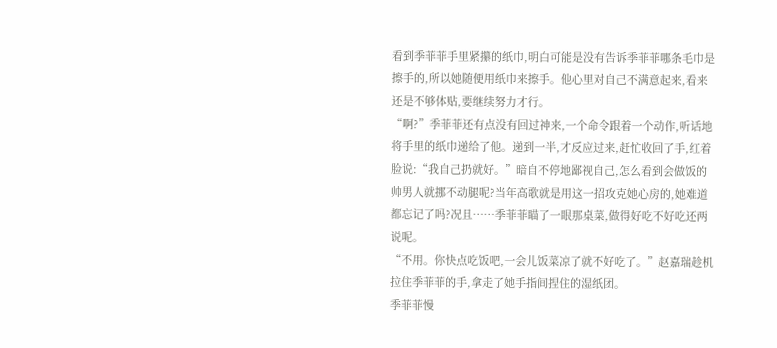看到季菲菲手里紧攥的纸巾,明白可能是没有告诉季菲菲哪条毛巾是擦手的,所以她随便用纸巾来擦手。他心里对自己不满意起来,看来还是不够体贴,要继续努力才行。
“啊?”季菲菲还有点没有回过神来,一个命令跟着一个动作,听话地将手里的纸巾递给了他。递到一半,才反应过来,赶忙收回了手,红着脸说:“我自己扔就好。”暗自不停地鄙视自己,怎么看到会做饭的帅男人就挪不动腿呢?当年高歌就是用这一招攻克她心房的,她难道都忘记了吗?况且……季菲菲瞄了一眼那桌菜,做得好吃不好吃还两说呢。
“不用。你快点吃饭吧,一会儿饭菜凉了就不好吃了。”赵嘉瑞趁机拉住季菲菲的手,拿走了她手指间捏住的湿纸团。
季菲菲慢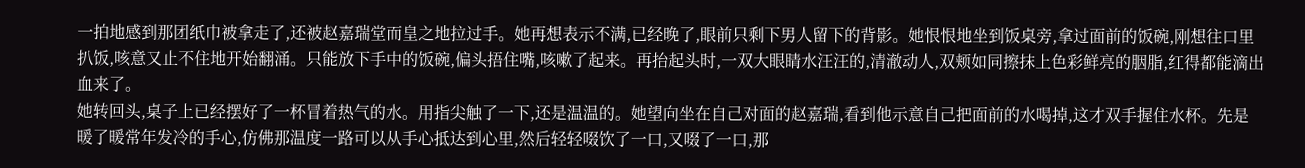一拍地感到那团纸巾被拿走了,还被赵嘉瑞堂而皇之地拉过手。她再想表示不满,已经晚了,眼前只剩下男人留下的背影。她恨恨地坐到饭桌旁,拿过面前的饭碗,刚想往口里扒饭,咳意又止不住地开始翻涌。只能放下手中的饭碗,偏头捂住嘴,咳嗽了起来。再抬起头时,一双大眼睛水汪汪的,清澈动人,双颊如同擦抹上色彩鲜亮的胭脂,红得都能滴出血来了。
她转回头,桌子上已经摆好了一杯冒着热气的水。用指尖触了一下,还是温温的。她望向坐在自己对面的赵嘉瑞,看到他示意自己把面前的水喝掉,这才双手握住水杯。先是暖了暖常年发冷的手心,仿佛那温度一路可以从手心抵达到心里,然后轻轻啜饮了一口,又啜了一口,那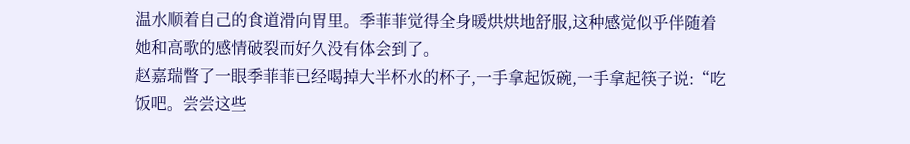温水顺着自己的食道滑向胃里。季菲菲觉得全身暖烘烘地舒服,这种感觉似乎伴随着她和高歌的感情破裂而好久没有体会到了。
赵嘉瑞瞥了一眼季菲菲已经喝掉大半杯水的杯子,一手拿起饭碗,一手拿起筷子说:“吃饭吧。尝尝这些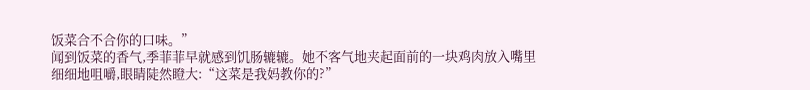饭菜合不合你的口味。”
闻到饭菜的香气,季菲菲早就感到饥肠辘辘。她不客气地夹起面前的一块鸡肉放入嘴里细细地咀嚼,眼睛陡然瞪大:“这菜是我妈教你的?”